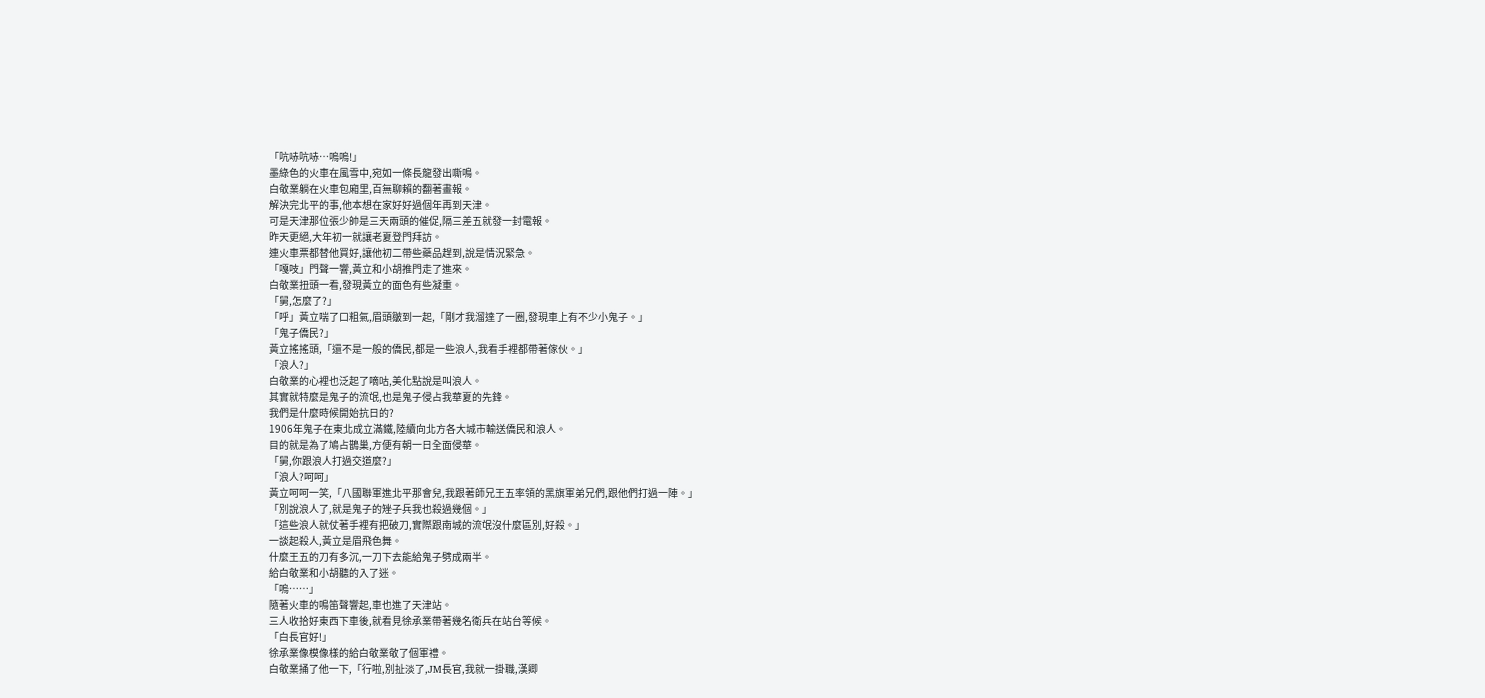「吭哧吭哧…嗚嗚!」
墨綠色的火車在風雪中,宛如一條長龍發出嘶鳴。
白敬業躺在火車包廂里,百無聊賴的翻著畫報。
解決完北平的事,他本想在家好好過個年再到天津。
可是天津那位張少帥是三天兩頭的催促,隔三差五就發一封電報。
昨天更絕,大年初一就讓老夏登門拜訪。
連火車票都替他買好,讓他初二帶些藥品趕到,說是情況緊急。
「嘎吱」門聲一響,黃立和小胡推門走了進來。
白敬業扭頭一看,發現黃立的面色有些凝重。
「舅,怎麼了?」
「呼」黃立喘了口粗氣,眉頭皺到一起,「剛才我溜達了一圈,發現車上有不少小鬼子。」
「鬼子僑民?」
黃立搖搖頭,「還不是一般的僑民,都是一些浪人,我看手裡都帶著傢伙。」
「浪人?」
白敬業的心裡也泛起了嘀咕,美化點說是叫浪人。
其實就特麼是鬼子的流氓,也是鬼子侵占我華夏的先鋒。
我們是什麼時候開始抗日的?
1906年鬼子在東北成立滿鐵,陸續向北方各大城市輸送僑民和浪人。
目的就是為了鳩占鵲巢,方便有朝一日全面侵華。
「舅,你跟浪人打過交道麼?」
「浪人?呵呵」
黃立呵呵一笑,「八國聯軍進北平那會兒,我跟著師兄王五率領的黑旗軍弟兄們,跟他們打過一陣。」
「別說浪人了,就是鬼子的矬子兵我也殺過幾個。」
「這些浪人就仗著手裡有把破刀,實際跟南城的流氓沒什麼區別,好殺。」
一談起殺人,黃立是眉飛色舞。
什麼王五的刀有多沉,一刀下去能給鬼子劈成兩半。
給白敬業和小胡聽的入了迷。
「嗚……」
隨著火車的鳴笛聲響起,車也進了天津站。
三人收拾好東西下車後,就看見徐承業帶著幾名衛兵在站台等候。
「白長官好!」
徐承業像模像樣的給白敬業敬了個軍禮。
白敬業捅了他一下,「行啦,別扯淡了,JM長官,我就一掛職,漢卿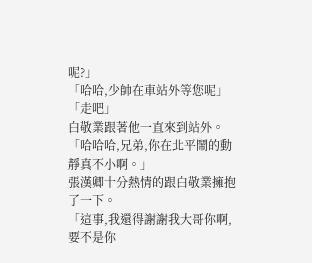呢?」
「哈哈,少帥在車站外等您呢」
「走吧」
白敬業跟著他一直來到站外。
「哈哈哈,兄弟,你在北平鬧的動靜真不小啊。」
張漢卿十分熱情的跟白敬業擁抱了一下。
「這事,我還得謝謝我大哥你啊,要不是你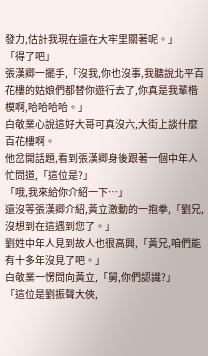發力,估計我現在還在大牢里關著呢。」
「得了吧」
張漢卿一擺手,「沒我,你也沒事,我聽說北平百花樓的姑娘們都替你遊行去了,你真是我輩楷模啊,哈哈哈哈。」
白敬業心說這好大哥可真沒六,大街上談什麼百花樓啊。
他岔開話題,看到張漢卿身後跟著一個中年人忙問道,「這位是?」
「哦,我來給你介紹一下…」
還沒等張漢卿介紹,黃立激動的一抱拳,「劉兄,沒想到在這遇到您了。」
劉姓中年人見到故人也很高興,「黃兄,咱們能有十多年沒見了吧。」
白敬業一愣問向黃立,「舅,你們認識?」
「這位是劉振聲大俠,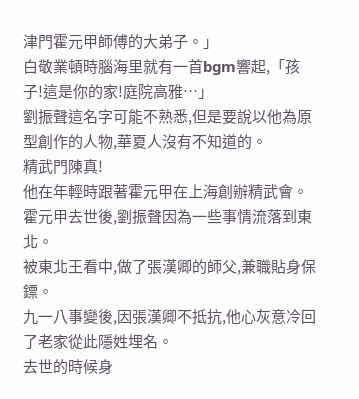津門霍元甲師傅的大弟子。」
白敬業頓時腦海里就有一首bgm響起,「孩子!這是你的家!庭院高雅…」
劉振聲這名字可能不熟悉,但是要說以他為原型創作的人物,華夏人沒有不知道的。
精武門陳真!
他在年輕時跟著霍元甲在上海創辦精武會。
霍元甲去世後,劉振聲因為一些事情流落到東北。
被東北王看中,做了張漢卿的師父,兼職貼身保鏢。
九一八事變後,因張漢卿不抵抗,他心灰意冷回了老家從此隱姓埋名。
去世的時候身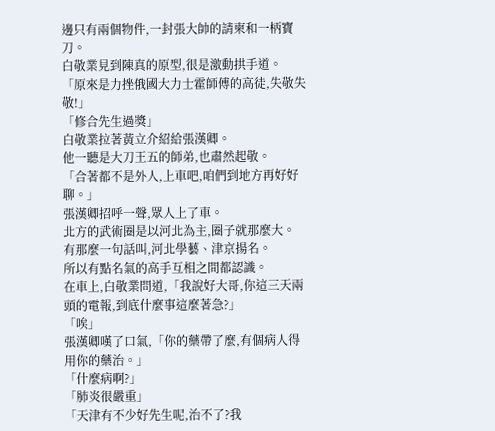邊只有兩個物件,一封張大帥的請柬和一柄寶刀。
白敬業見到陳真的原型,很是激動拱手道。
「原來是力挫俄國大力士霍師傅的高徒,失敬失敬!」
「修合先生過獎」
白敬業拉著黃立介紹給張漢卿。
他一聽是大刀王五的師弟,也肅然起敬。
「合著都不是外人,上車吧,咱們到地方再好好聊。」
張漢卿招呼一聲,眾人上了車。
北方的武術圈是以河北為主,圈子就那麼大。
有那麼一句話叫,河北學藝、津京揚名。
所以有點名氣的高手互相之間都認識。
在車上,白敬業問道,「我說好大哥,你這三天兩頭的電報,到底什麼事這麼著急?」
「唉」
張漢卿嘆了口氣,「你的藥帶了麼,有個病人得用你的藥治。」
「什麼病啊?」
「肺炎很嚴重」
「天津有不少好先生呢,治不了?我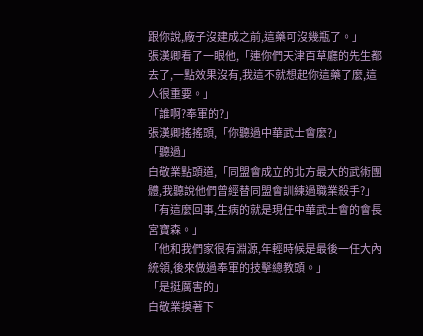跟你說,廠子沒建成之前,這藥可沒幾瓶了。」
張漢卿看了一眼他,「連你們天津百草廳的先生都去了,一點效果沒有,我這不就想起你這藥了麼,這人很重要。」
「誰啊?奉軍的?」
張漢卿搖搖頭,「你聽過中華武士會麼?」
「聽過」
白敬業點頭道,「同盟會成立的北方最大的武術團體,我聽說他們曾經替同盟會訓練過職業殺手?」
「有這麼回事,生病的就是現任中華武士會的會長宮寶森。」
「他和我們家很有淵源,年輕時候是最後一任大內統領,後來做過奉軍的技擊總教頭。」
「是挺厲害的」
白敬業摸著下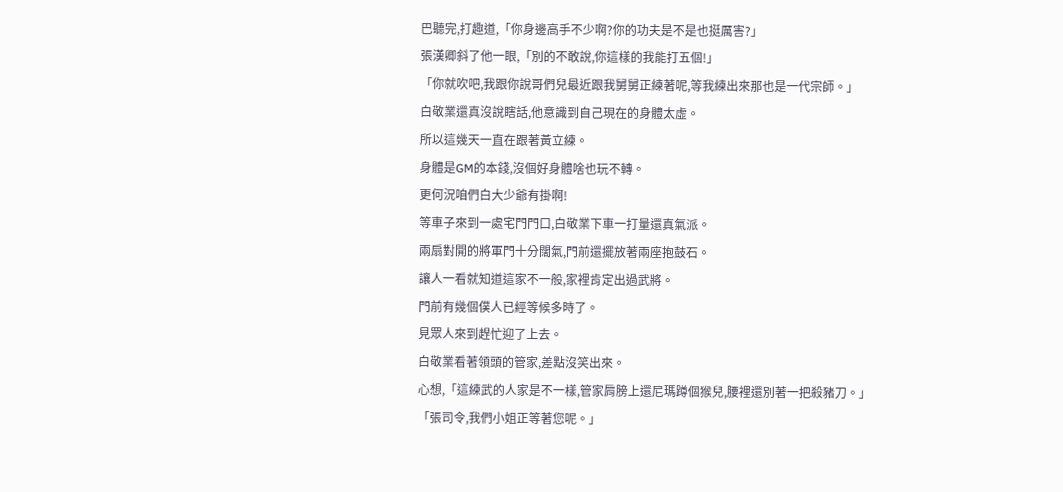巴聽完,打趣道,「你身邊高手不少啊?你的功夫是不是也挺厲害?」
張漢卿斜了他一眼,「別的不敢說,你這樣的我能打五個!」
「你就吹吧,我跟你說哥們兒最近跟我舅舅正練著呢,等我練出來那也是一代宗師。」
白敬業還真沒說瞎話,他意識到自己現在的身體太虛。
所以這幾天一直在跟著黃立練。
身體是GM的本錢,沒個好身體啥也玩不轉。
更何況咱們白大少爺有掛啊!
等車子來到一處宅門門口,白敬業下車一打量還真氣派。
兩扇對開的將軍門十分闊氣,門前還擺放著兩座抱鼓石。
讓人一看就知道這家不一般,家裡肯定出過武將。
門前有幾個僕人已經等候多時了。
見眾人來到趕忙迎了上去。
白敬業看著領頭的管家,差點沒笑出來。
心想,「這練武的人家是不一樣,管家肩膀上還尼瑪蹲個猴兒,腰裡還別著一把殺豬刀。」
「張司令,我們小姐正等著您呢。」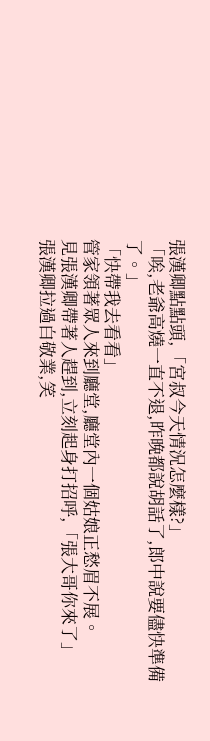張漢卿點點頭,「宮叔今天情況怎麼樣?」
「唉,老爺高燒一直不退,昨晚都說胡話了,郎中說要儘快準備了。」
「快帶我去看看」
管家領著眾人來到廳堂,廳堂內一個姑娘正愁眉不展。
見張漢卿帶著人趕到,立刻起身打招呼,「張大哥你來了」
張漢卿拉過白敬業,笑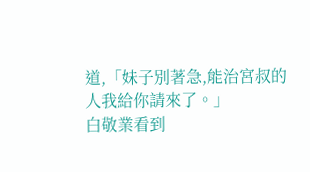道,「妹子別著急,能治宮叔的人我給你請來了。」
白敬業看到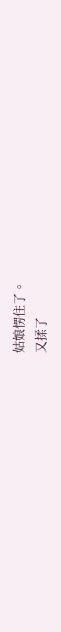姑娘愣住了。
又揉了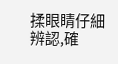揉眼睛仔細辨認,確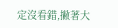定沒看錯,撇著大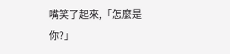嘴笑了起來,「怎麼是你?」